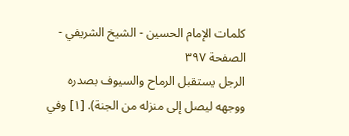كلمات الإمام الحسين - الشيخ الشريفي - الصفحة ٣٩٧
الرجل يستقبل الرماح والسيوف بصدره ووجهه ليصل إلى منزله من الجنة). [١] وفي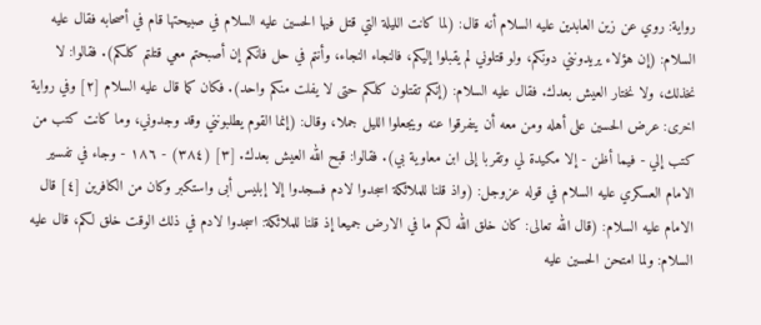رواية: روي عن زين العابدين عليه السلام أنه قال: (لما كانت الليلة التي قتل فيها الحسين عليه السلام في صبيحتها قام في أصحابه فقال عليه السلام: (إن هؤلاء يريدونني دونكم، ولو قتلوني لم يقبلوا إليكم، فالنجاء النجاء، وأنتم في حل فانكم إن أصبحتم معي قتلتم كلكم). فقالوا: لا نخذلك، ولا نختار العيش بعدك. فقال عليه السلام: (إنكم تقتلون كلكم حتى لا يفلت منكم واحد). فكان كما قال عليه السلام [٢] وفي رواية اخرى: عرض الحسين على أهله ومن معه أن يتفرقوا عنه ويجعلوا الليل جملا، وقال: (إنما القوم يطلبونني وقد وجدوني، وما كانت كتب من كتب إلي - فيما أظن - إلا مكيدة لي وتقربا إلى ابن معاوية بي). فقالوا: قبح الله العيش بعدك. [٣] (٣٨٤) - ١٨٦ - وجاء في تفسير الامام العسكري عليه السلام في قوله عزوجل: (واذ قلنا للملائكة اسجدوا لادم فسجدوا إلا إبليس أبى واستكبر وكان من الكافرين [٤] قال الامام عليه السلام: (قال الله تعالى: كان خلق الله لكم ما في الارض جميعا إذ قلنا للملائكة: اسجدوا لادم في ذلك الوقت خلق لكم، قال عليه السلام: ولما امتحن الحسين عليه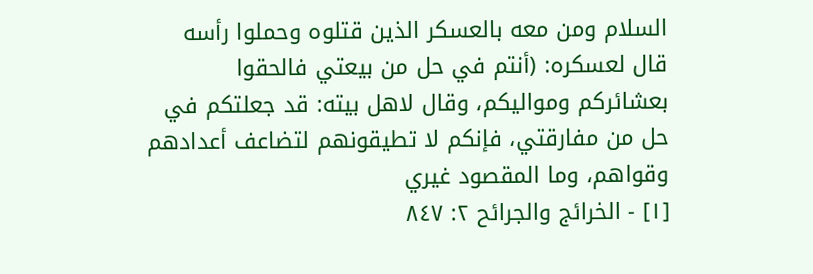السلام ومن معه بالعسكر الذين قتلوه وحملوا رأسه قال لعسكره: (أنتم في حل من بيعتي فالحقوا بعشائركم ومواليكم، وقال لاهل بيته: قد جعلتكم في حل من مفارقتي، فإنكم لا تطيقونهم لتضاعف أعدادهم وقواهم، وما المقصود غيري
[١] - الخرائج والجرائح ٢: ٨٤٧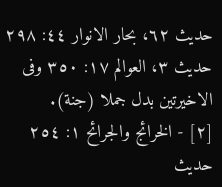حديث ٦٢، بحار الانوار ٤٤: ٢٩٨ حديث ٣، العوالم ١٧: ٣٥٠ وفى الاخيرتين بدل جملا (جنة).
[٢] - الخرائج والجرائح ١: ٢٥٤ حديث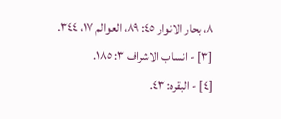٨، بحار الانوار ٤٥: ٨٩، العوالم ١٧، ٣٤٤.
[٣] - انساب الاشراف ٣: ١٨٥.
[٤] - البقره: ٤٣.